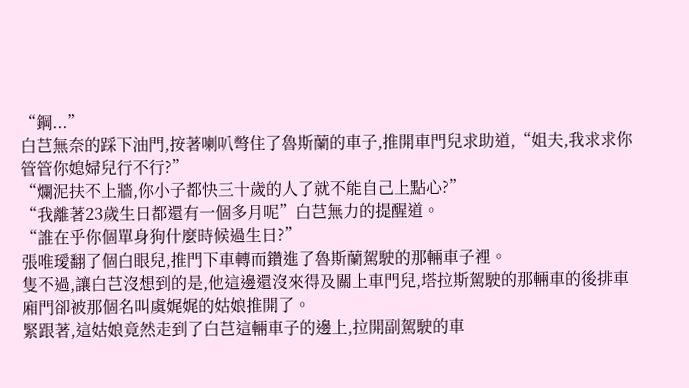“鋼...”
白芑無奈的踩下油門,按著喇叭彆住了魯斯蘭的車子,推開車門兒求助道,“姐夫,我求求你管管你媳婦兒行不行?”
“爛泥扶不上牆,你小子都快三十歲的人了就不能自己上點心?”
“我離著23歲生日都還有一個多月呢”白芑無力的提醒道。
“誰在乎你個單身狗什麼時候過生日?”
張唯璦翻了個白眼兒,推門下車轉而鑽進了魯斯蘭駕駛的那輛車子裡。
隻不過,讓白芑沒想到的是,他這邊還沒來得及關上車門兒,塔拉斯駕駛的那輛車的後排車廂門卻被那個名叫虞娓娓的姑娘推開了。
緊跟著,這姑娘竟然走到了白芑這輛車子的邊上,拉開副駕駛的車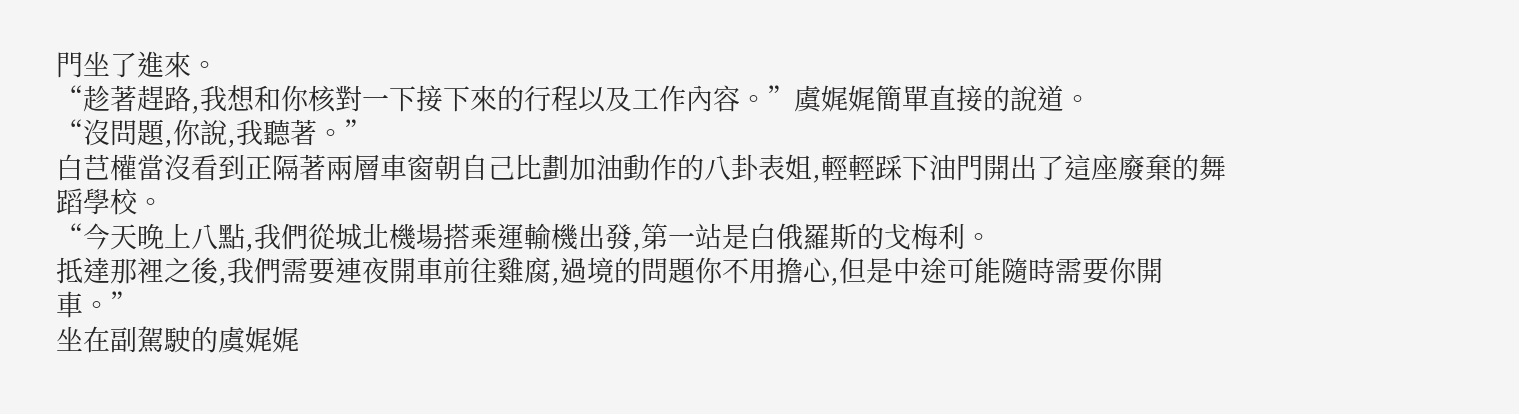門坐了進來。
“趁著趕路,我想和你核對一下接下來的行程以及工作內容。”虞娓娓簡單直接的說道。
“沒問題,你說,我聽著。”
白芑權當沒看到正隔著兩層車窗朝自己比劃加油動作的八卦表姐,輕輕踩下油門開出了這座廢棄的舞蹈學校。
“今天晚上八點,我們從城北機場搭乘運輸機出發,第一站是白俄羅斯的戈梅利。
抵達那裡之後,我們需要連夜開車前往雞腐,過境的問題你不用擔心,但是中途可能隨時需要你開車。”
坐在副駕駛的虞娓娓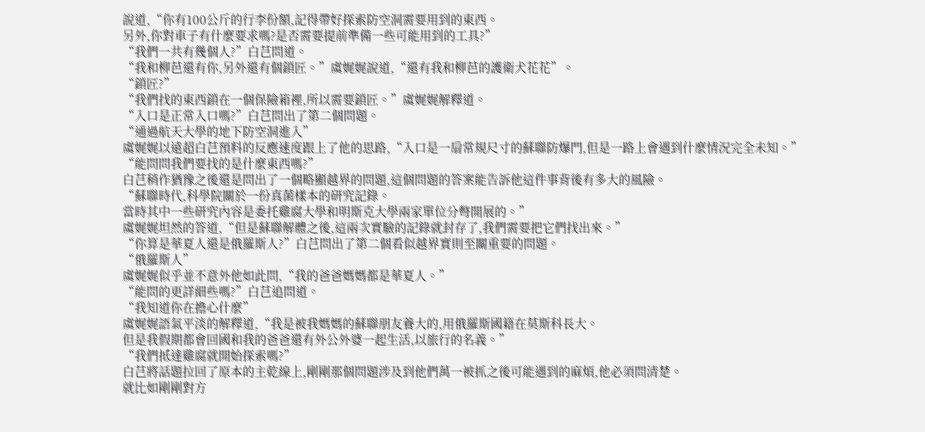說道,“你有100公斤的行李份額,記得帶好探索防空洞需要用到的東西。
另外,你對車子有什麼要求嗎?是否需要提前準備一些可能用到的工具?”
“我們一共有幾個人?”白芑問道。
“我和柳芭還有你,另外還有個鎖匠。”虞娓娓說道,“還有我和柳芭的護衛犬花花”。
“鎖匠?”
“我們找的東西鎖在一個保險箱裡,所以需要鎖匠。”虞娓娓解釋道。
“入口是正常入口嗎?”白芑問出了第二個問題。
“通過航天大學的地下防空洞進入”
虞娓娓以遠超白芑預料的反應速度跟上了他的思路,“入口是一扇常規尺寸的蘇聯防爆門,但是一路上會遇到什麼情況完全未知。”
“能問問我們要找的是什麼東西嗎?”
白芑稍作猶豫之後還是問出了一個略顯越界的問題,這個問題的答案能告訴他這件事背後有多大的風險。
“蘇聯時代,科學院關於一份真菌樣本的研究記錄。
當時其中一些研究內容是委托雞腐大學和明斯克大學兩家單位分彆開展的。”
虞娓娓坦然的答道,“但是蘇聯解體之後,這兩次實驗的記錄就封存了,我們需要把它們找出來。”
“你算是華夏人還是俄羅斯人?”白芑問出了第二個看似越界實則至關重要的問題。
“俄羅斯人”
虞娓娓似乎並不意外他如此問,“我的爸爸媽媽都是華夏人。”
“能問的更詳細些嗎?”白芑追問道。
“我知道你在擔心什麼”
虞娓娓語氣平淡的解釋道,“我是被我媽媽的蘇聯朋友養大的,用俄羅斯國籍在莫斯科長大。
但是我假期都會回國和我的爸爸還有外公外婆一起生活,以旅行的名義。”
“我們抵達雞腐就開始探索嗎?”
白芑將話題拉回了原本的主乾線上,剛剛那個問題涉及到他們萬一被抓之後可能遇到的麻煩,他必須問清楚。
就比如剛剛對方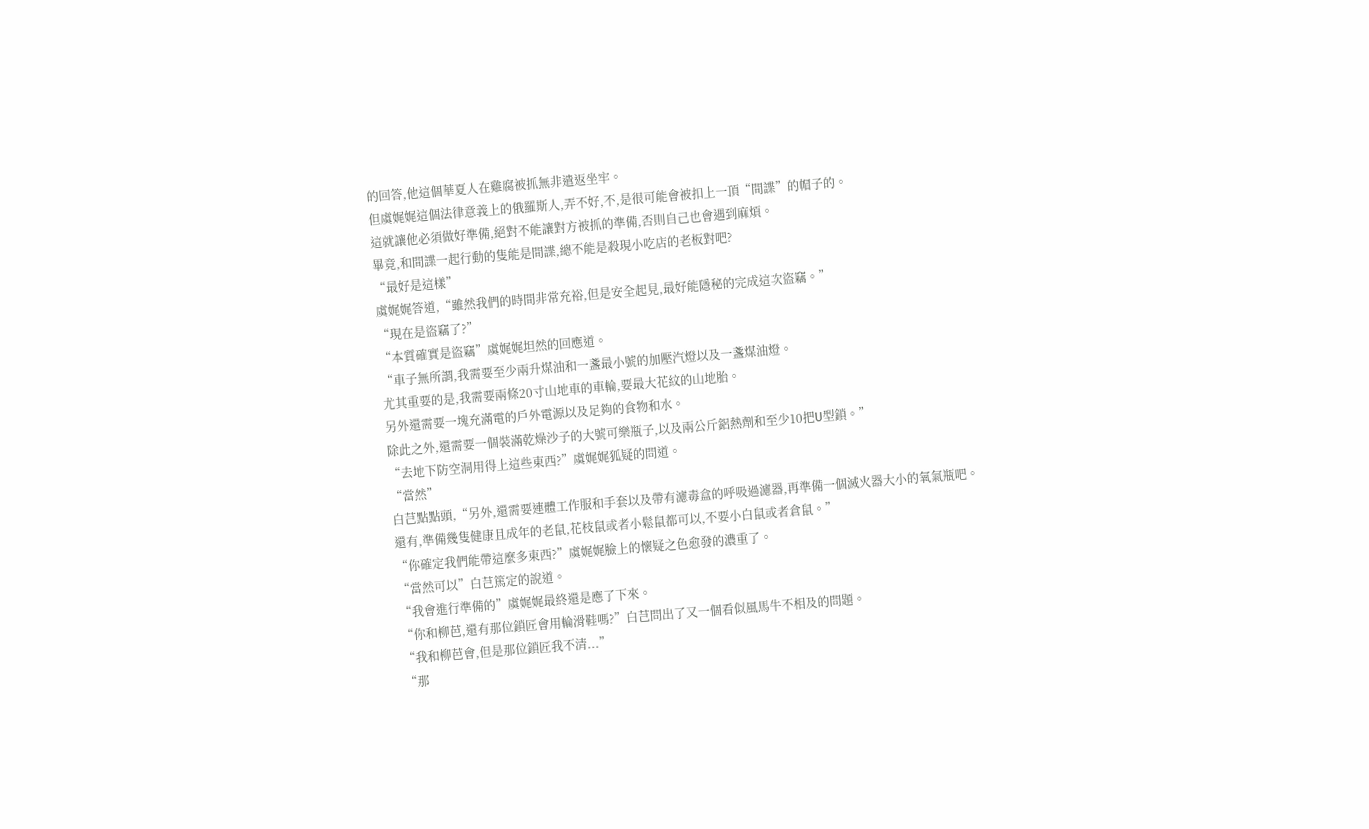的回答,他這個華夏人在雞腐被抓無非遣返坐牢。
但虞娓娓這個法律意義上的俄羅斯人,弄不好,不,是很可能會被扣上一頂“間諜”的帽子的。
這就讓他必須做好準備,絕對不能讓對方被抓的準備,否則自己也會遇到麻煩。
畢竟,和間諜一起行動的隻能是間諜,總不能是殺現小吃店的老板對吧?
“最好是這樣”
虞娓娓答道,“雖然我們的時間非常充裕,但是安全起見,最好能隱秘的完成這次盜竊。”
“現在是盜竊了?”
“本質確實是盜竊”虞娓娓坦然的回應道。
“車子無所謂,我需要至少兩升煤油和一盞最小號的加壓汽燈以及一盞煤油燈。
尤其重要的是,我需要兩條20寸山地車的車輪,要最大花紋的山地胎。
另外還需要一塊充滿電的戶外電源以及足夠的食物和水。
除此之外,還需要一個裝滿乾燥沙子的大號可樂瓶子,以及兩公斤鋁熱劑和至少10把U型鎖。”
“去地下防空洞用得上這些東西?”虞娓娓狐疑的問道。
“當然”
白芑點點頭,“另外,還需要連體工作服和手套以及帶有濾毒盒的呼吸過濾器,再準備一個滅火器大小的氧氣瓶吧。
還有,準備幾隻健康且成年的老鼠,花枝鼠或者小鬆鼠都可以,不要小白鼠或者倉鼠。”
“你確定我們能帶這麼多東西?”虞娓娓臉上的懷疑之色愈發的濃重了。
“當然可以”白芑篤定的說道。
“我會進行準備的”虞娓娓最終還是應了下來。
“你和柳芭,還有那位鎖匠會用輪滑鞋嗎?”白芑問出了又一個看似風馬牛不相及的問題。
“我和柳芭會,但是那位鎖匠我不清...”
“那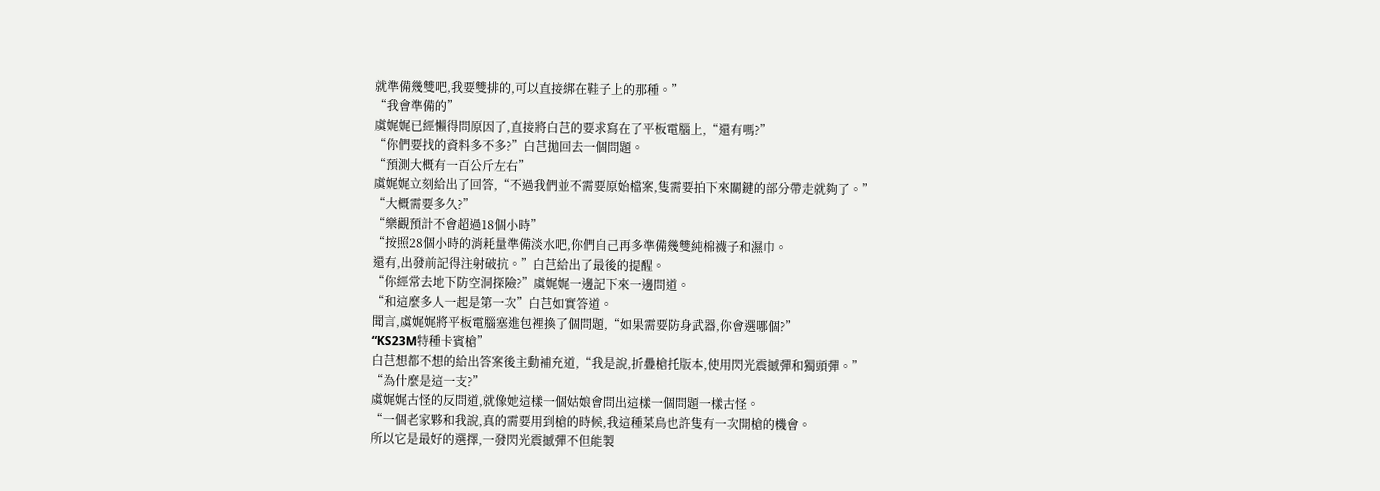就準備幾雙吧,我要雙排的,可以直接綁在鞋子上的那種。”
“我會準備的”
虞娓娓已經懶得問原因了,直接將白芑的要求寫在了平板電腦上,“還有嗎?”
“你們要找的資料多不多?”白芑拋回去一個問題。
“預測大概有一百公斤左右”
虞娓娓立刻給出了回答,“不過我們並不需要原始檔案,隻需要拍下來關鍵的部分帶走就夠了。”
“大概需要多久?”
“樂觀預計不會超過18個小時”
“按照28個小時的消耗量準備淡水吧,你們自己再多準備幾雙純棉襪子和濕巾。
還有,出發前記得注射破抗。”白芑給出了最後的提醒。
“你經常去地下防空洞探險?”虞娓娓一邊記下來一邊問道。
“和這麼多人一起是第一次”白芑如實答道。
聞言,虞娓娓將平板電腦塞進包裡換了個問題,“如果需要防身武器,你會選哪個?”
“KS23M特種卡賓槍”
白芑想都不想的給出答案後主動補充道,“我是說,折疊槍托版本,使用閃光震撼彈和獨頭彈。”
“為什麼是這一支?”
虞娓娓古怪的反問道,就像她這樣一個姑娘會問出這樣一個問題一樣古怪。
“一個老家夥和我說,真的需要用到槍的時候,我這種菜鳥也許隻有一次開槍的機會。
所以它是最好的選擇,一發閃光震撼彈不但能製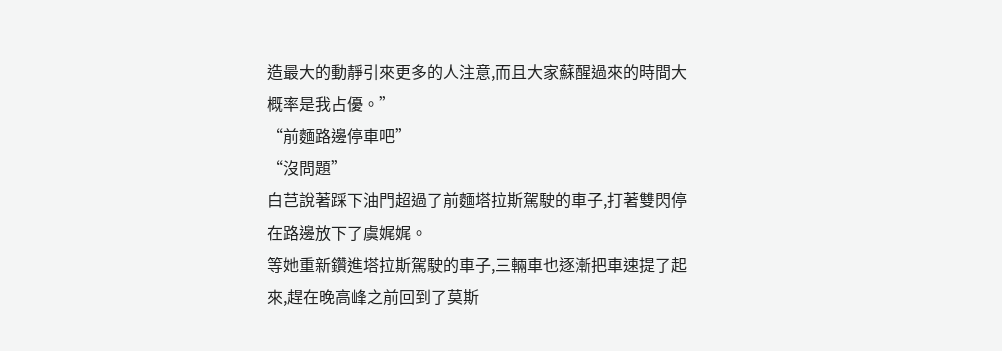造最大的動靜引來更多的人注意,而且大家蘇醒過來的時間大概率是我占優。”
“前麵路邊停車吧”
“沒問題”
白芑說著踩下油門超過了前麵塔拉斯駕駛的車子,打著雙閃停在路邊放下了虞娓娓。
等她重新鑽進塔拉斯駕駛的車子,三輛車也逐漸把車速提了起來,趕在晚高峰之前回到了莫斯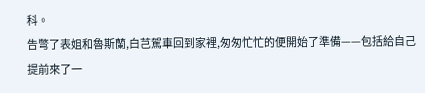科。
告彆了表姐和魯斯蘭,白芑駕車回到家裡,匆匆忙忙的便開始了準備——包括給自己提前來了一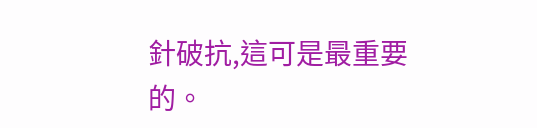針破抗,這可是最重要的。